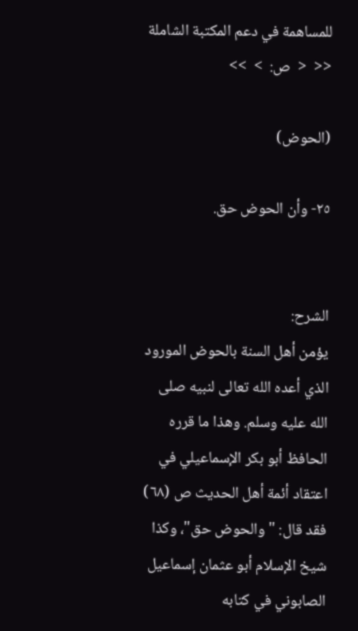للمساهمة في دعم المكتبة الشاملة
<<  <  ص:  >  >>

(الحوض)

٢٥- وأن الحوض حق.


الشرح:
يؤمن أهل السنة بالحوض المورود الذي أعده الله تعالى لنبيه صلى الله عليه وسلم. وهذا ما قرره الحافظ أبو بكر الإسماعيلي في اعتقاد أئمة أهل الحديث ص (٦٨) فقد قال: "والحوض حق"، وكذا شيخ الإسلام أبو عثمان إسماعيل الصابوني في كتابه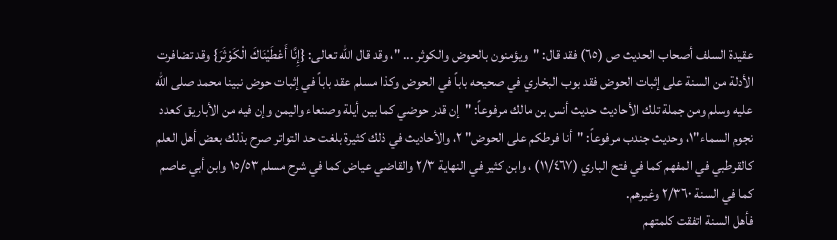عقيدة السلف أصحاب الحديث ص (٦٥) فقد قال: "ويؤمنون بالحوض والكوثر ... "، وقد قال الله تعالى: {إِنَّا أَعْطَيْنَاكَ الْكَوْثَرَ} وقد تضافرت الأدلة من السنة على إثبات الحوض فقد بوب البخاري في صحيحه باباً في الحوض وكذا مسلم عقد باباً في إثبات حوض نبينا محمد صلى الله عليه وسلم ومن جملة تلك الأحاديث حديث أنس بن مالك مرفوعاً: "إن قدر حوضي كما بين أيلة وصنعاء واليمن وإن فيه من الأباريق كعدد نجوم السماء"١، وحديث جندب مرفوعاً: "أنا فرطكم على الحوض" ٢، والأحاديث في ذلك كثيرة بلغت حد التواتر صرح بذلك بعض أهل العلم كالقرطبي في المفهم كما في فتح الباري (١١/٤٦٧) ، وابن كثير في النهاية ٢/٣ والقاضي عياض كما في شرح مسلم ١٥/٥٣ وابن أبي عاصم كما في السنة ٢/٣٦٠ وغيرهم.
فأهل السنة اتفقت كلمتهم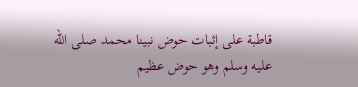قاطبة على إثبات حوض نبينا محمد صلى الله عليه وسلم وهو حوض عظيم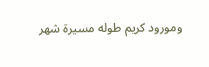ومورود كريم طوله مسيرة شهر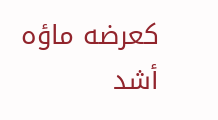كعرضه ماؤه أشد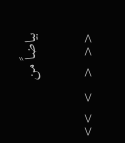بياضاً من

<<  <   >  >>